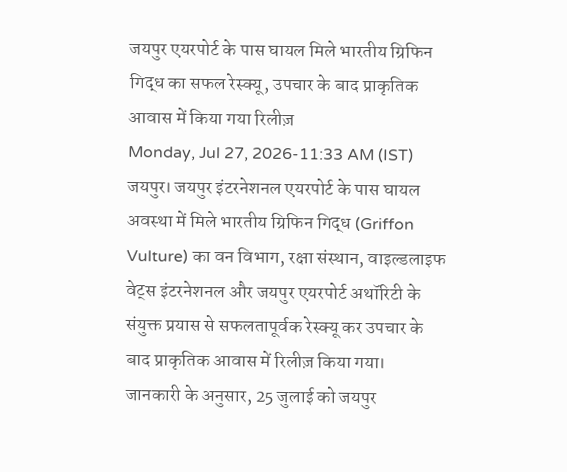जयपुर एयरपोर्ट के पास घायल मिले भारतीय ग्रिफिन गिद्ध का सफल रेस्क्यू, उपचार के बाद प्राकृतिक आवास में किया गया रिलीज़
Monday, Jul 27, 2026-11:33 AM (IST)
जयपुर। जयपुर इंटरनेशनल एयरपोर्ट के पास घायल अवस्था में मिले भारतीय ग्रिफिन गिद्ध (Griffon Vulture) का वन विभाग, रक्षा संस्थान, वाइल्डलाइफ वेट्स इंटरनेशनल और जयपुर एयरपोर्ट अथॉरिटी के संयुक्त प्रयास से सफलतापूर्वक रेस्क्यू कर उपचार के बाद प्राकृतिक आवास में रिलीज़ किया गया।
जानकारी के अनुसार, 25 जुलाई को जयपुर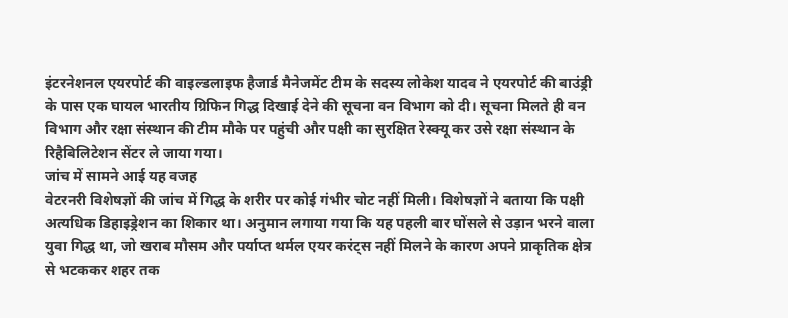इंटरनेशनल एयरपोर्ट की वाइल्डलाइफ हैजार्ड मैनेजमेंट टीम के सदस्य लोकेश यादव ने एयरपोर्ट की बाउंड्री के पास एक घायल भारतीय ग्रिफिन गिद्ध दिखाई देने की सूचना वन विभाग को दी। सूचना मिलते ही वन विभाग और रक्षा संस्थान की टीम मौके पर पहुंची और पक्षी का सुरक्षित रेस्क्यू कर उसे रक्षा संस्थान के रिहैबिलिटेशन सेंटर ले जाया गया।
जांच में सामने आई यह वजह
वेटरनरी विशेषज्ञों की जांच में गिद्ध के शरीर पर कोई गंभीर चोट नहीं मिली। विशेषज्ञों ने बताया कि पक्षी अत्यधिक डिहाइड्रेशन का शिकार था। अनुमान लगाया गया कि यह पहली बार घोंसले से उड़ान भरने वाला युवा गिद्ध था, जो खराब मौसम और पर्याप्त थर्मल एयर करंट्स नहीं मिलने के कारण अपने प्राकृतिक क्षेत्र से भटककर शहर तक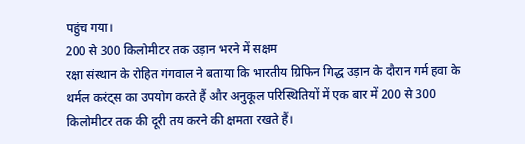पहुंच गया।
200 से 300 किलोमीटर तक उड़ान भरने में सक्षम
रक्षा संस्थान के रोहित गंगवाल ने बताया कि भारतीय ग्रिफिन गिद्ध उड़ान के दौरान गर्म हवा के थर्मल करंट्स का उपयोग करते हैं और अनुकूल परिस्थितियों में एक बार में 200 से 300 किलोमीटर तक की दूरी तय करने की क्षमता रखते हैं।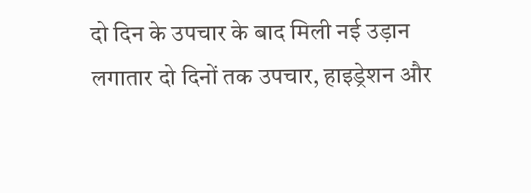दो दिन के उपचार के बाद मिली नई उड़ान
लगातार दो दिनों तक उपचार, हाइड्रेशन और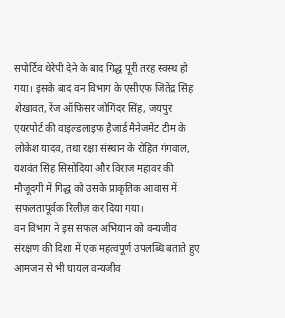सपोर्टिव थेरेपी देने के बाद गिद्ध पूरी तरह स्वस्थ हो गया। इसके बाद वन विभाग के एसीएफ जितेंद्र सिंह शेखावत, रेंज ऑफिसर जोगिंदर सिंह, जयपुर एयरपोर्ट की वाइल्डलाइफ हैजार्ड मैनेजमेंट टीम के लोकेश यादव, तथा रक्षा संस्थान के रोहित गंगवाल, यशवंत सिंह सिसोदिया और विराज महावर की मौजूदगी में गिद्ध को उसके प्राकृतिक आवास में सफलतापूर्वक रिलीज़ कर दिया गया।
वन विभाग ने इस सफल अभियान को वन्यजीव संरक्षण की दिशा में एक महत्वपूर्ण उपलब्धि बताते हुए आमजन से भी घायल वन्यजीव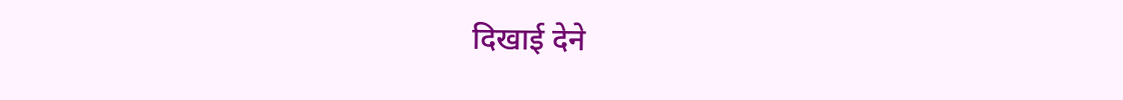दिखाई देने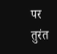पर तुरंत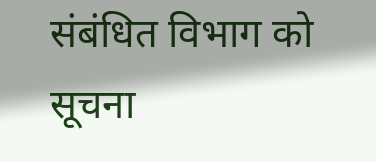संबंधित विभाग को सूचना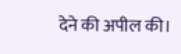देने की अपील की।